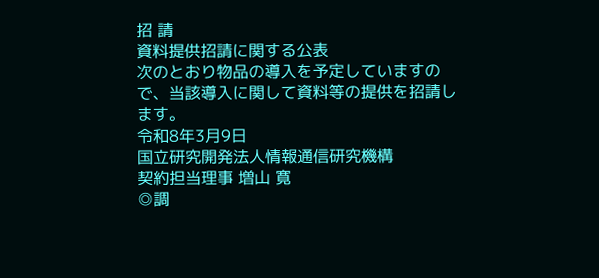招 請
資料提供招請に関する公表
次のとおり物品の導入を予定していますので、当該導入に関して資料等の提供を招請します。
令和8年3月9日
国立研究開発法人情報通信研究機構
契約担当理事 増山 寛
◎調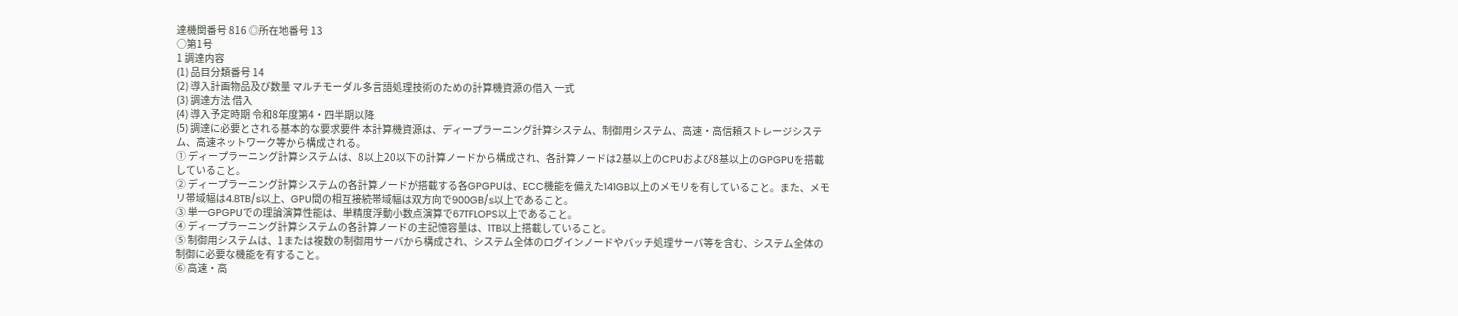達機関番号 816 ◎所在地番号 13
○第1号
1 調達内容
(1) 品目分類番号 14
(2) 導入計画物品及び数量 マルチモーダル多言語処理技術のための計算機資源の借入 一式
(3) 調達方法 借入
(4) 導入予定時期 令和8年度第4・四半期以降
(5) 調達に必要とされる基本的な要求要件 本計算機資源は、ディープラーニング計算システム、制御用システム、高速・高信頼ストレージシステム、高速ネットワーク等から構成される。
① ディープラーニング計算システムは、8以上20以下の計算ノードから構成され、各計算ノードは2基以上のCPUおよび8基以上のGPGPUを搭載していること。
② ディープラーニング計算システムの各計算ノードが搭載する各GPGPUは、ECC機能を備えた141GB以上のメモリを有していること。また、メモリ帯域幅は4.8TB/s以上、GPU間の相互接続帯域幅は双方向で900GB/s以上であること。
③ 単一GPGPUでの理論演算性能は、単精度浮動小数点演算で67TFLOPS以上であること。
④ ディープラーニング計算システムの各計算ノードの主記憶容量は、1TB以上搭載していること。
⑤ 制御用システムは、1または複数の制御用サーバから構成され、システム全体のログインノードやバッチ処理サーバ等を含む、システム全体の制御に必要な機能を有すること。
⑥ 高速・高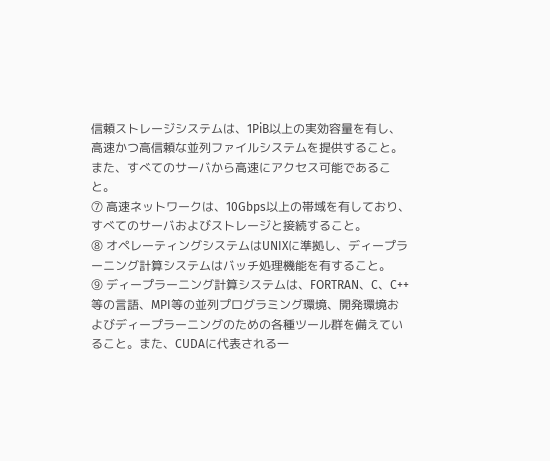信頼ストレージシステムは、1PiB以上の実効容量を有し、高速かつ高信頼な並列ファイルシステムを提供すること。また、すべてのサーバから高速にアクセス可能であること。
⑦ 高速ネットワークは、10Gbps以上の帯域を有しており、すべてのサーバおよびストレージと接続すること。
⑧ オペレーティングシステムはUNIXに準拠し、ディープラーニング計算システムはバッチ処理機能を有すること。
⑨ ディープラーニング計算システムは、FORTRAN、C、C++等の言語、MPI等の並列プログラミング環境、開発環境およびディープラーニングのための各種ツール群を備えていること。また、CUDAに代表される一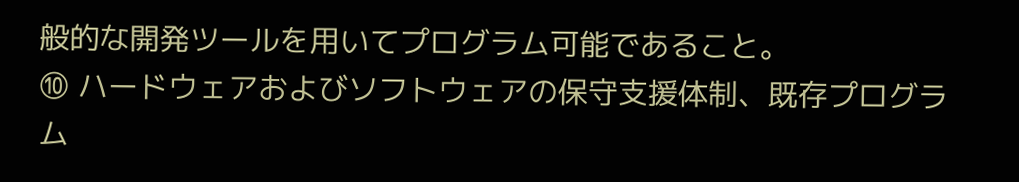般的な開発ツールを用いてプログラム可能であること。
⑩ ハードウェアおよびソフトウェアの保守支援体制、既存プログラム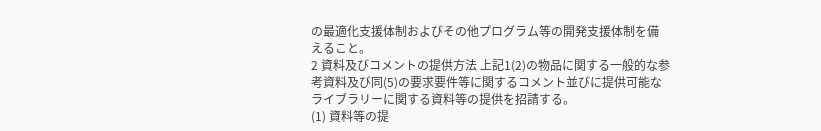の最適化支援体制およびその他プログラム等の開発支援体制を備えること。
2 資料及びコメントの提供方法 上記1(2)の物品に関する一般的な参考資料及び同(5)の要求要件等に関するコメント並びに提供可能なライブラリーに関する資料等の提供を招請する。
(1) 資料等の提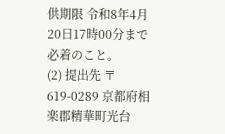供期限 令和8年4月20日17時00分まで必着のこと。
(2) 提出先 〒619-0289 京都府相楽郡精華町光台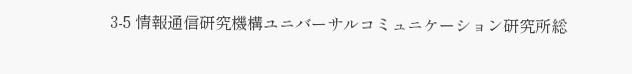3-5 情報通信研究機構ユニバーサルコミュニケーション研究所総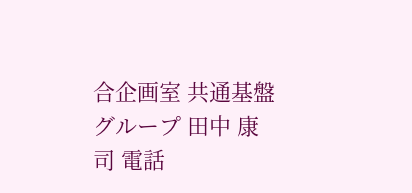合企画室 共通基盤グループ 田中 康司 電話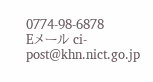0774-98-6878
Eメール ci-post@khn.nict.go.jp